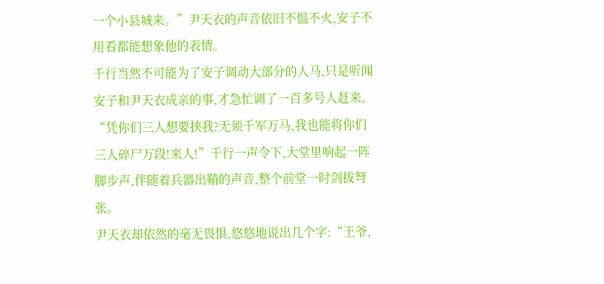一个小县城来。”尹天衣的声音依旧不愠不火,安子不用看都能想象他的表情。
千行当然不可能为了安子调动大部分的人马,只是听闻安子和尹天衣成亲的事,才急忙调了一百多号人赶来。
“凭你们三人想要挟我?无须千军万马,我也能将你们三人碎尸万段!来人!”千行一声令下,大堂里响起一阵脚步声,伴随着兵器出鞘的声音,整个前堂一时剑拔弩张。
尹天衣却依然的毫无畏惧,悠悠地说出几个字:“王爷,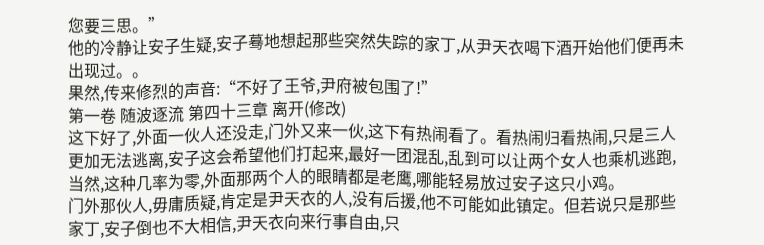您要三思。”
他的冷静让安子生疑,安子蓦地想起那些突然失踪的家丁,从尹天衣喝下酒开始他们便再未出现过。。
果然,传来修烈的声音:“不好了王爷,尹府被包围了!”
第一卷 随波逐流 第四十三章 离开(修改)
这下好了,外面一伙人还没走,门外又来一伙,这下有热闹看了。看热闹归看热闹,只是三人更加无法逃离,安子这会希望他们打起来,最好一团混乱,乱到可以让两个女人也乘机逃跑,当然,这种几率为零,外面那两个人的眼睛都是老鹰,哪能轻易放过安子这只小鸡。
门外那伙人,毋庸质疑,肯定是尹天衣的人,没有后援,他不可能如此镇定。但若说只是那些家丁,安子倒也不大相信,尹天衣向来行事自由,只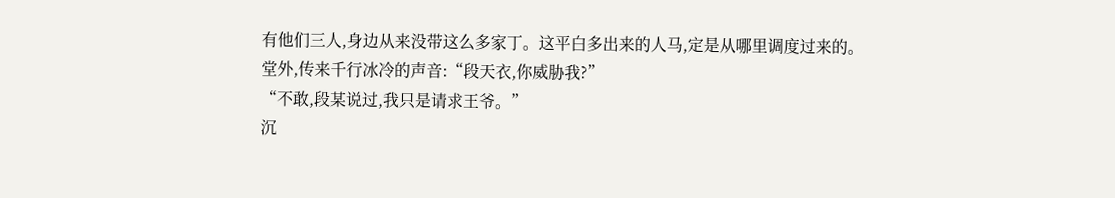有他们三人,身边从来没带这么多家丁。这平白多出来的人马,定是从哪里调度过来的。
堂外,传来千行冰冷的声音:“段天衣,你威胁我?”
“不敢,段某说过,我只是请求王爷。”
沉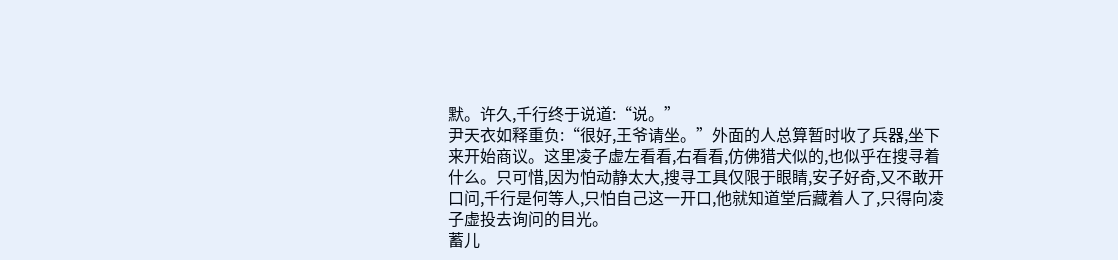默。许久,千行终于说道:“说。”
尹天衣如释重负:“很好,王爷请坐。”外面的人总算暂时收了兵器,坐下来开始商议。这里凌子虚左看看,右看看,仿佛猎犬似的,也似乎在搜寻着什么。只可惜,因为怕动静太大,搜寻工具仅限于眼睛,安子好奇,又不敢开口问,千行是何等人,只怕自己这一开口,他就知道堂后藏着人了,只得向凌子虚投去询问的目光。
蓄儿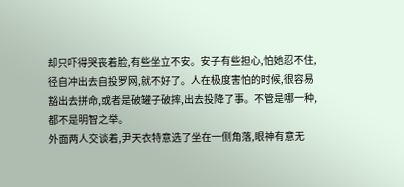却只吓得哭丧着脸,有些坐立不安。安子有些担心,怕她忍不住,径自冲出去自投罗网,就不好了。人在极度害怕的时候,很容易豁出去拼命,或者是破罐子破摔,出去投降了事。不管是哪一种,都不是明智之举。
外面两人交谈着,尹天衣特意选了坐在一侧角落,眼神有意无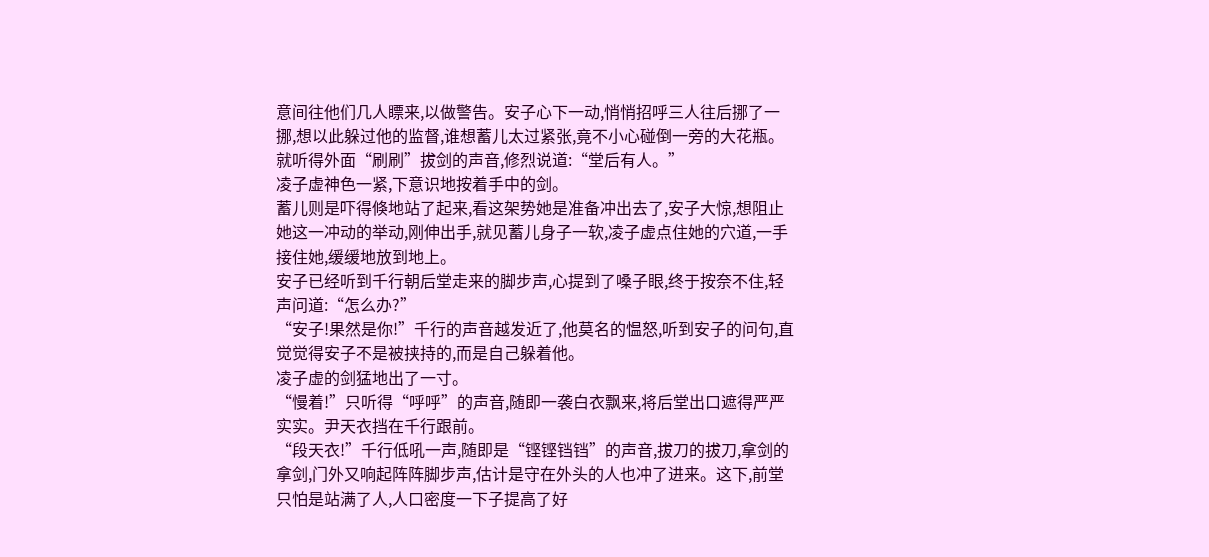意间往他们几人瞟来,以做警告。安子心下一动,悄悄招呼三人往后挪了一挪,想以此躲过他的监督,谁想蓄儿太过紧张,竟不小心碰倒一旁的大花瓶。
就听得外面“刷刷”拔剑的声音,修烈说道:“堂后有人。”
凌子虚神色一紧,下意识地按着手中的剑。
蓄儿则是吓得倏地站了起来,看这架势她是准备冲出去了,安子大惊,想阻止她这一冲动的举动,刚伸出手,就见蓄儿身子一软,凌子虚点住她的穴道,一手接住她,缓缓地放到地上。
安子已经听到千行朝后堂走来的脚步声,心提到了嗓子眼,终于按奈不住,轻声问道:“怎么办?”
“安子!果然是你!”千行的声音越发近了,他莫名的愠怒,听到安子的问句,直觉觉得安子不是被挟持的,而是自己躲着他。
凌子虚的剑猛地出了一寸。
“慢着!”只听得“呼呼”的声音,随即一袭白衣飘来,将后堂出口遮得严严实实。尹天衣挡在千行跟前。
“段天衣!”千行低吼一声,随即是“铿铿铛铛”的声音,拔刀的拔刀,拿剑的拿剑,门外又响起阵阵脚步声,估计是守在外头的人也冲了进来。这下,前堂只怕是站满了人,人口密度一下子提高了好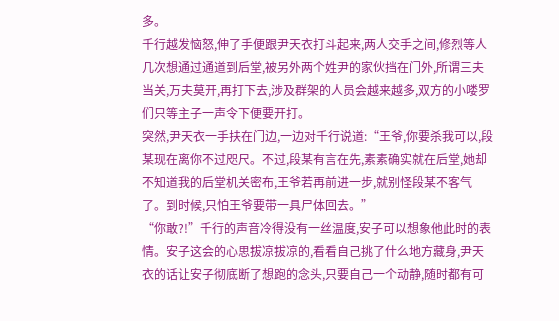多。
千行越发恼怒,伸了手便跟尹天衣打斗起来,两人交手之间,修烈等人几次想通过通道到后堂,被另外两个姓尹的家伙挡在门外,所谓三夫当关,万夫莫开,再打下去,涉及群架的人员会越来越多,双方的小喽罗们只等主子一声令下便要开打。
突然,尹天衣一手扶在门边,一边对千行说道:“王爷,你要杀我可以,段某现在离你不过咫尺。不过,段某有言在先,素素确实就在后堂,她却不知道我的后堂机关密布,王爷若再前进一步,就别怪段某不客气了。到时候,只怕王爷要带一具尸体回去。”
“你敢?!”千行的声音冷得没有一丝温度,安子可以想象他此时的表情。安子这会的心思拔凉拔凉的,看看自己挑了什么地方藏身,尹天衣的话让安子彻底断了想跑的念头,只要自己一个动静,随时都有可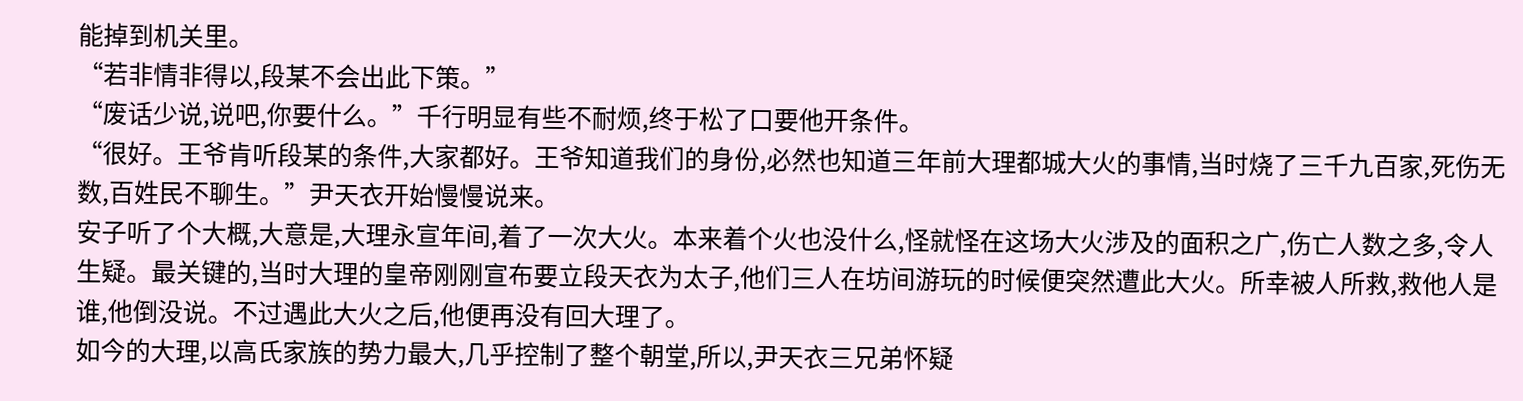能掉到机关里。
“若非情非得以,段某不会出此下策。”
“废话少说,说吧,你要什么。”千行明显有些不耐烦,终于松了口要他开条件。
“很好。王爷肯听段某的条件,大家都好。王爷知道我们的身份,必然也知道三年前大理都城大火的事情,当时烧了三千九百家,死伤无数,百姓民不聊生。”尹天衣开始慢慢说来。
安子听了个大概,大意是,大理永宣年间,着了一次大火。本来着个火也没什么,怪就怪在这场大火涉及的面积之广,伤亡人数之多,令人生疑。最关键的,当时大理的皇帝刚刚宣布要立段天衣为太子,他们三人在坊间游玩的时候便突然遭此大火。所幸被人所救,救他人是谁,他倒没说。不过遇此大火之后,他便再没有回大理了。
如今的大理,以高氏家族的势力最大,几乎控制了整个朝堂,所以,尹天衣三兄弟怀疑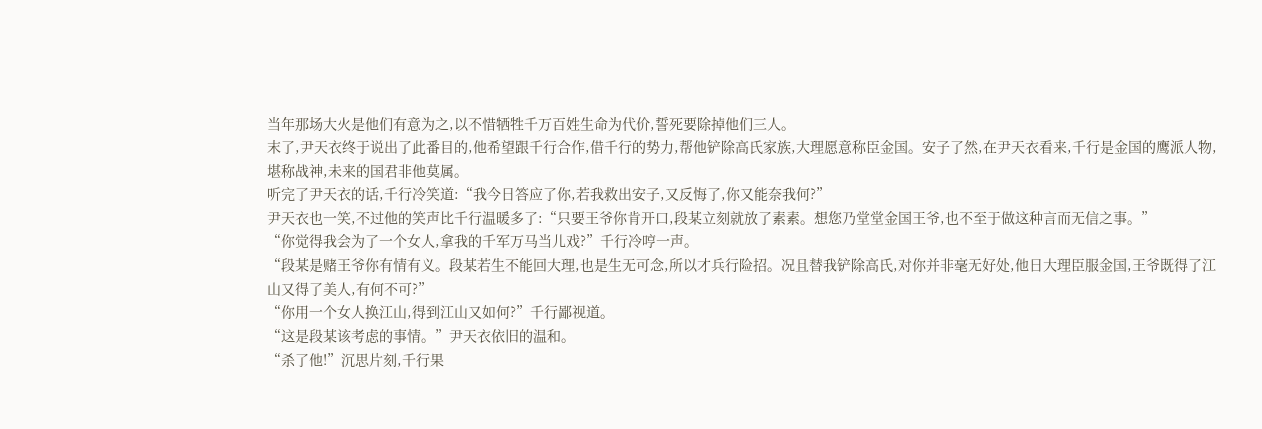当年那场大火是他们有意为之,以不惜牺牲千万百姓生命为代价,誓死要除掉他们三人。
末了,尹天衣终于说出了此番目的,他希望跟千行合作,借千行的势力,帮他铲除高氏家族,大理愿意称臣金国。安子了然,在尹天衣看来,千行是金国的鹰派人物,堪称战神,未来的国君非他莫属。
听完了尹天衣的话,千行冷笑道:“我今日答应了你,若我救出安子,又反悔了,你又能奈我何?”
尹天衣也一笑,不过他的笑声比千行温暖多了:“只要王爷你肯开口,段某立刻就放了素素。想您乃堂堂金国王爷,也不至于做这种言而无信之事。”
“你觉得我会为了一个女人,拿我的千军万马当儿戏?”千行冷哼一声。
“段某是赌王爷你有情有义。段某若生不能回大理,也是生无可念,所以才兵行险招。况且替我铲除高氏,对你并非毫无好处,他日大理臣服金国,王爷既得了江山又得了美人,有何不可?”
“你用一个女人换江山,得到江山又如何?”千行鄙视道。
“这是段某该考虑的事情。”尹天衣依旧的温和。
“杀了他!”沉思片刻,千行果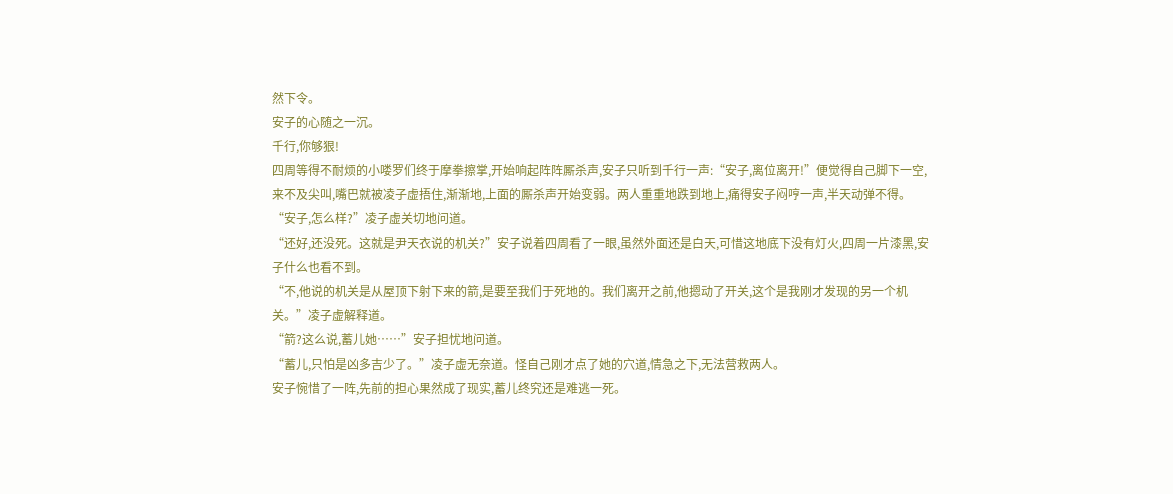然下令。
安子的心随之一沉。
千行,你够狠!
四周等得不耐烦的小喽罗们终于摩拳擦掌,开始响起阵阵厮杀声,安子只听到千行一声:“安子,离位离开!”便觉得自己脚下一空,来不及尖叫,嘴巴就被凌子虚捂住,渐渐地,上面的厮杀声开始变弱。两人重重地跌到地上,痛得安子闷哼一声,半天动弹不得。
“安子,怎么样?”凌子虚关切地问道。
“还好,还没死。这就是尹天衣说的机关?”安子说着四周看了一眼,虽然外面还是白天,可惜这地底下没有灯火,四周一片漆黑,安子什么也看不到。
“不,他说的机关是从屋顶下射下来的箭,是要至我们于死地的。我们离开之前,他摁动了开关,这个是我刚才发现的另一个机关。”凌子虚解释道。
“箭?这么说,蓄儿她……”安子担忧地问道。
“蓄儿,只怕是凶多吉少了。”凌子虚无奈道。怪自己刚才点了她的穴道,情急之下,无法营救两人。
安子惋惜了一阵,先前的担心果然成了现实,蓄儿终究还是难逃一死。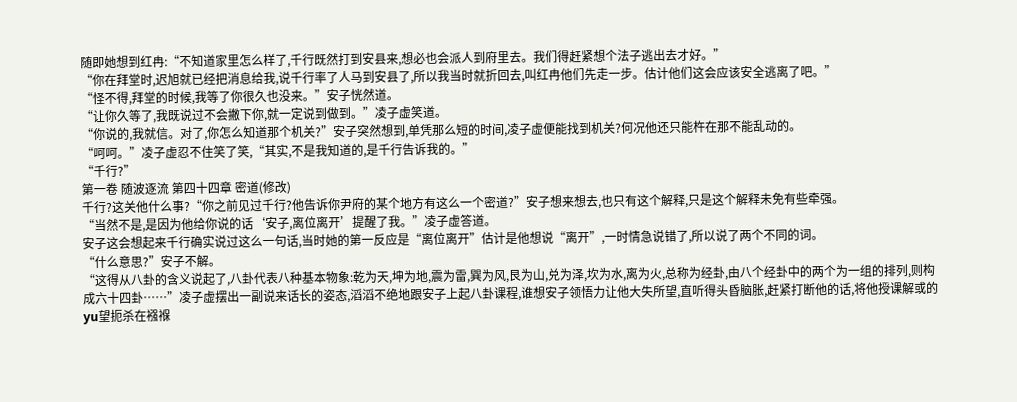随即她想到红冉:“不知道家里怎么样了,千行既然打到安县来,想必也会派人到府里去。我们得赶紧想个法子逃出去才好。”
“你在拜堂时,迟旭就已经把消息给我,说千行率了人马到安县了,所以我当时就折回去,叫红冉他们先走一步。估计他们这会应该安全逃离了吧。”
“怪不得,拜堂的时候,我等了你很久也没来。”安子恍然道。
“让你久等了,我既说过不会撇下你,就一定说到做到。”凌子虚笑道。
“你说的,我就信。对了,你怎么知道那个机关?”安子突然想到,单凭那么短的时间,凌子虚便能找到机关?何况他还只能杵在那不能乱动的。
“呵呵。”凌子虚忍不住笑了笑,“其实,不是我知道的,是千行告诉我的。”
“千行?”
第一卷 随波逐流 第四十四章 密道(修改)
千行?这关他什么事?“你之前见过千行?他告诉你尹府的某个地方有这么一个密道?”安子想来想去,也只有这个解释,只是这个解释未免有些牵强。
“当然不是,是因为他给你说的话‘安子,离位离开’提醒了我。”凌子虚答道。
安子这会想起来千行确实说过这么一句话,当时她的第一反应是“离位离开”估计是他想说“离开”,一时情急说错了,所以说了两个不同的词。
“什么意思?”安子不解。
“这得从八卦的含义说起了,八卦代表八种基本物象:乾为天,坤为地,震为雷,巽为风,艮为山,兑为泽,坎为水,离为火,总称为经卦,由八个经卦中的两个为一组的排列,则构成六十四卦……”凌子虚摆出一副说来话长的姿态,滔滔不绝地跟安子上起八卦课程,谁想安子领悟力让他大失所望,直听得头昏脑胀,赶紧打断他的话,将他授课解或的yu望扼杀在襁褓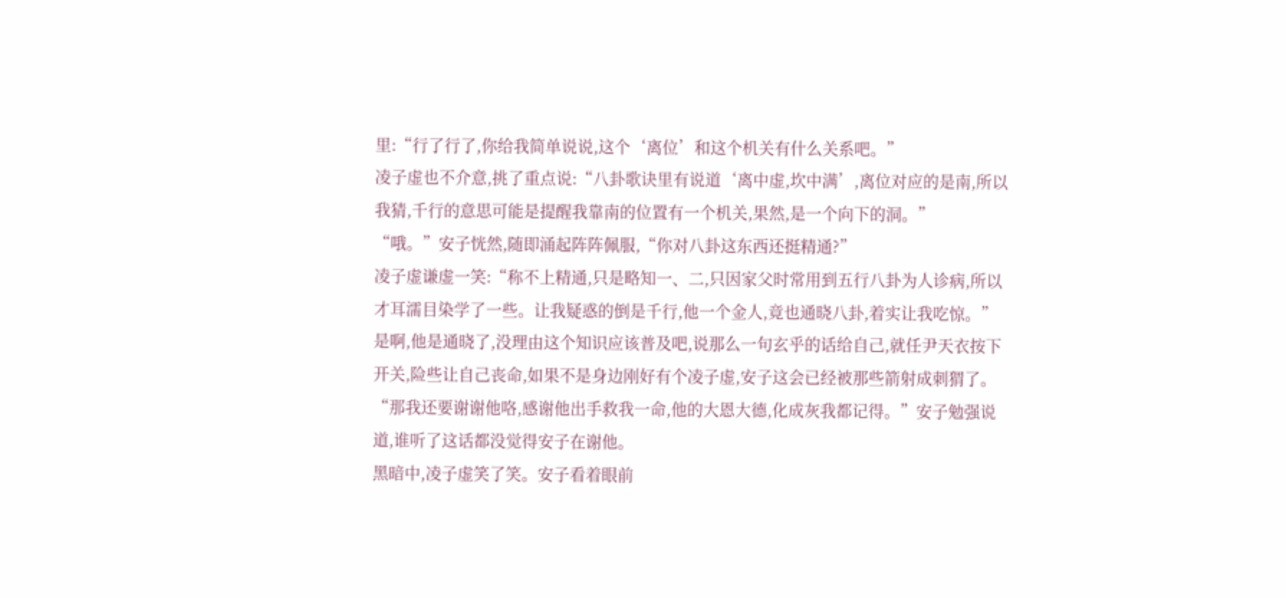里:“行了行了,你给我简单说说,这个‘离位’和这个机关有什么关系吧。”
凌子虚也不介意,挑了重点说:“八卦歌诀里有说道‘离中虚,坎中满’,离位对应的是南,所以我猜,千行的意思可能是提醒我靠南的位置有一个机关,果然,是一个向下的洞。”
“哦。”安子恍然,随即涌起阵阵佩服,“你对八卦这东西还挺精通?”
凌子虚谦虚一笑:“称不上精通,只是略知一、二,只因家父时常用到五行八卦为人诊病,所以才耳濡目染学了一些。让我疑惑的倒是千行,他一个金人,竟也通晓八卦,着实让我吃惊。”
是啊,他是通晓了,没理由这个知识应该普及吧,说那么一句玄乎的话给自己,就任尹天衣按下开关,险些让自己丧命,如果不是身边刚好有个凌子虚,安子这会已经被那些箭射成刺猬了。
“那我还要谢谢他咯,感谢他出手救我一命,他的大恩大德,化成灰我都记得。”安子勉强说道,谁听了这话都没觉得安子在谢他。
黑暗中,凌子虚笑了笑。安子看着眼前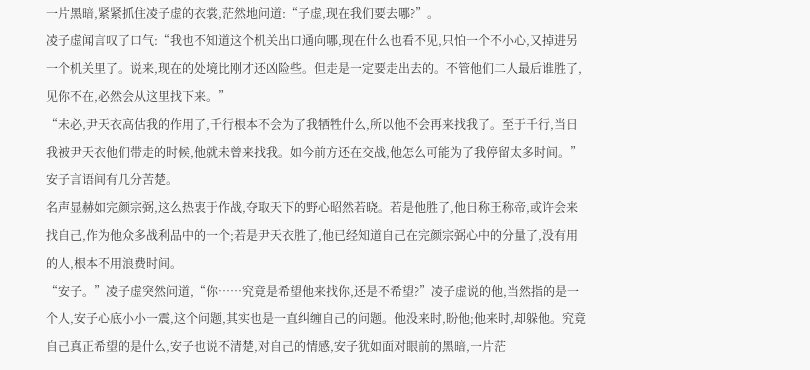一片黑暗,紧紧抓住凌子虚的衣裳,茫然地问道:“子虚,现在我们要去哪?”。
凌子虚闻言叹了口气:“我也不知道这个机关出口通向哪,现在什么也看不见,只怕一个不小心,又掉进另一个机关里了。说来,现在的处境比刚才还凶险些。但走是一定要走出去的。不管他们二人最后谁胜了,见你不在,必然会从这里找下来。”
“未必,尹天衣高估我的作用了,千行根本不会为了我牺牲什么,所以他不会再来找我了。至于千行,当日我被尹天衣他们带走的时候,他就未曾来找我。如今前方还在交战,他怎么可能为了我停留太多时间。”安子言语间有几分苦楚。
名声显赫如完颜宗弼,这么热衷于作战,夺取天下的野心昭然若晓。若是他胜了,他日称王称帝,或许会来找自己,作为他众多战利品中的一个;若是尹天衣胜了,他已经知道自己在完颜宗弼心中的分量了,没有用的人,根本不用浪费时间。
“安子。”凌子虚突然问道,“你……究竟是希望他来找你,还是不希望?”凌子虚说的他,当然指的是一个人,安子心底小小一震,这个问题,其实也是一直纠缠自己的问题。他没来时,盼他;他来时,却躲他。究竟自己真正希望的是什么,安子也说不清楚,对自己的情感,安子犹如面对眼前的黑暗,一片茫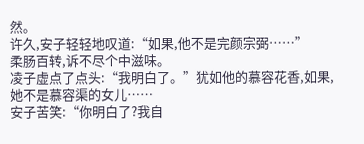然。
许久,安子轻轻地叹道:“如果,他不是完颜宗弼……”
柔肠百转,诉不尽个中滋味。
凌子虚点了点头:“我明白了。”犹如他的慕容花香,如果,她不是慕容渠的女儿……
安子苦笑:“你明白了?我自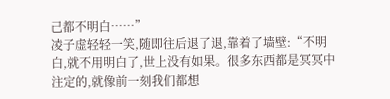己都不明白……”
凌子虚轻轻一笑,随即往后退了退,靠着了墙壁:“不明白,就不用明白了,世上没有如果。很多东西都是冥冥中注定的,就像前一刻我们都想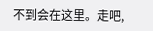不到会在这里。走吧,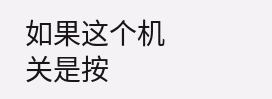如果这个机关是按